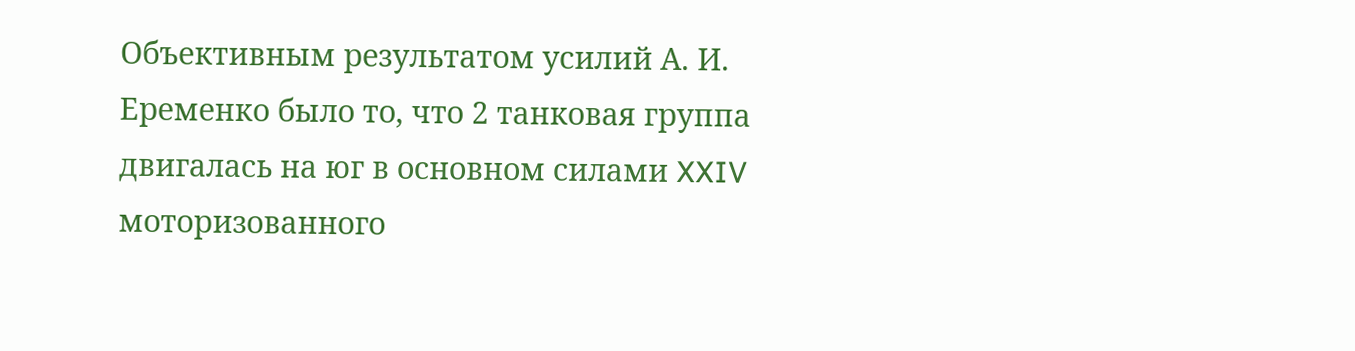Объективным результатом усилий А. И. Еременко было то, что 2 танковая группа двигалась на юг в основном силами XXIV моторизованного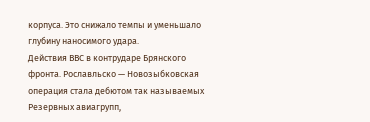корпуса. Это снижало темпы и уменьшало глубину наносимого удара.
Действия ВВС в контрударе Брянского фронта. Рославльско — Новозыбковская операция стала дебютом так называемых Резервных авиагрупп,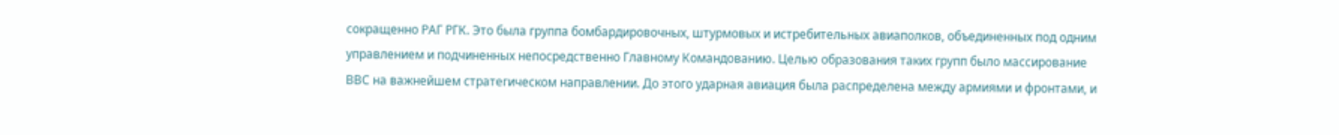сокращенно РАГ РГК. Это была группа бомбардировочных, штурмовых и истребительных авиаполков, объединенных под одним управлением и подчиненных непосредственно Главному Командованию. Целью образования таких групп было массирование ВВС на важнейшем стратегическом направлении. До этого ударная авиация была распределена между армиями и фронтами, и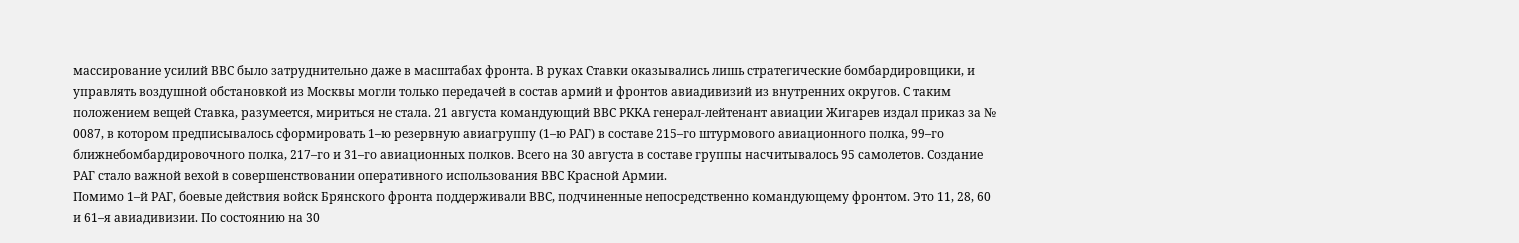массирование усилий ВВС было затруднительно даже в масштабах фронта. В руках Ставки оказывались лишь стратегические бомбардировщики, и управлять воздушной обстановкой из Москвы могли только передачей в состав армий и фронтов авиадивизий из внутренних округов. С таким положением вещей Ставка, разумеется, мириться не стала. 21 августа командующий ВВС РККА генерал-лейтенант авиации Жигарев издал приказ за № 0087, в котором предписывалось сформировать 1–ю резервную авиагруппу (1–ю РАГ) в составе 215–го штурмового авиационного полка, 99–го ближнебомбардировочного полка, 217–го и 31–го авиационных полков. Всего на 30 августа в составе группы насчитывалось 95 самолетов. Создание РАГ стало важной вехой в совершенствовании оперативного использования ВВС Красной Армии.
Помимо 1–й РАГ, боевые действия войск Брянского фронта поддерживали ВВС, подчиненные непосредственно командующему фронтом. Это 11, 28, 60 и 61–я авиадивизии. По состоянию на 30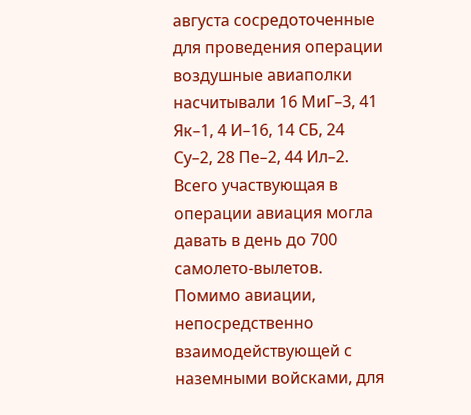августа сосредоточенные для проведения операции воздушные авиаполки насчитывали 16 МиГ–3, 41 Як–1, 4 И–16, 14 СБ, 24 Су–2, 28 Пе–2, 44 Ил–2. Всего участвующая в операции авиация могла давать в день до 700 самолето-вылетов. Помимо авиации, непосредственно взаимодействующей с наземными войсками, для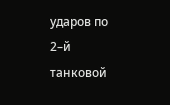ударов по 2–й танковой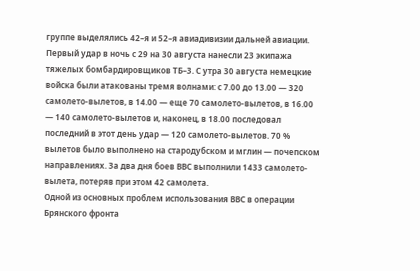группе выделялись 42–я и 52–я авиадивизии дальней авиации.
Первый удар в ночь с 29 на 30 августа нанесли 23 экипажа тяжелых бомбардировщиков ТБ–3. С утра 30 августа немецкие войска были атакованы тремя волнами: с 7.00 до 13.00 — 320 самолето-вылетов, в 14.00 — еще 70 самолето-вылетов, в 16.00 — 140 самолето-вылетов и, наконец, в 18.00 последовал последний в этот день удар — 120 самолето-вылетов. 70 % вылетов было выполнено на стародубском и мглин — почепском направлениях. За два дня боев ВВС выполнили 1433 самолето-вылета, потеряв при этом 42 самолета.
Одной из основных проблем использования ВВС в операции Брянского фронта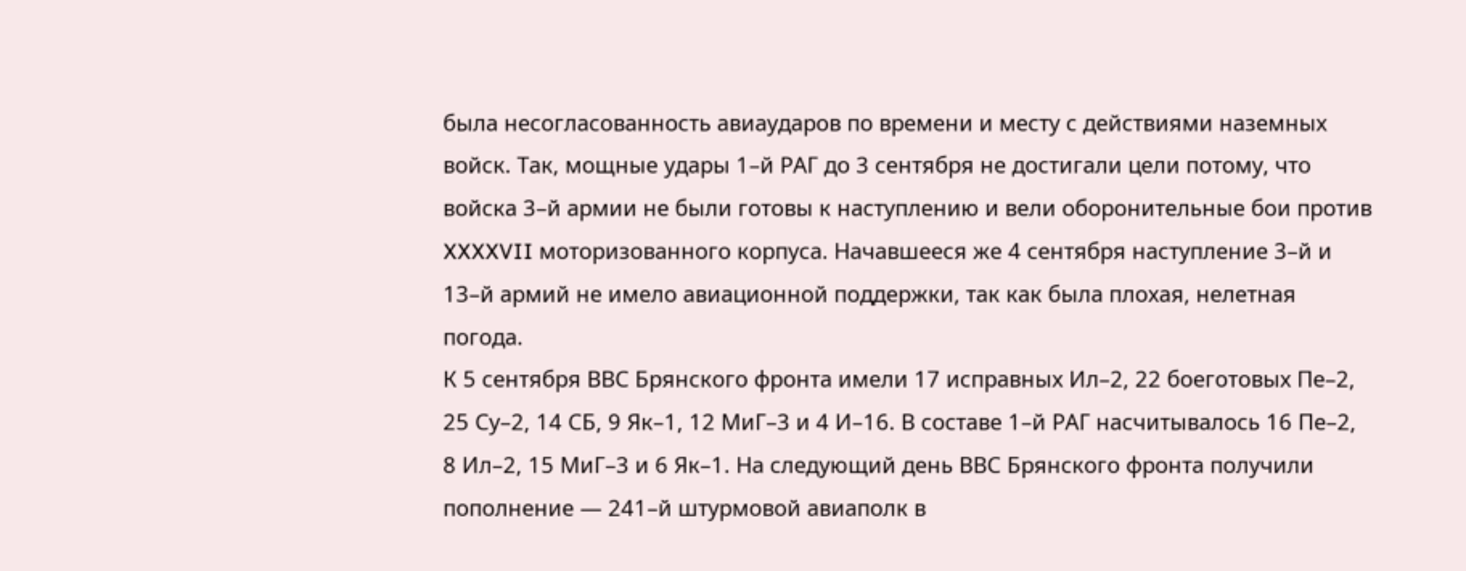была несогласованность авиаударов по времени и месту с действиями наземных войск. Так, мощные удары 1–й РАГ до 3 сентября не достигали цели потому, что войска 3–й армии не были готовы к наступлению и вели оборонительные бои против XXXXVII моторизованного корпуса. Начавшееся же 4 сентября наступление 3–й и 13–й армий не имело авиационной поддержки, так как была плохая, нелетная погода.
К 5 сентября ВВС Брянского фронта имели 17 исправных Ил–2, 22 боеготовых Пе–2, 25 Су–2, 14 СБ, 9 Як–1, 12 МиГ–3 и 4 И–16. В составе 1–й РАГ насчитывалось 16 Пе–2, 8 Ил–2, 15 МиГ–3 и 6 Як–1. На следующий день ВВС Брянского фронта получили пополнение — 241–й штурмовой авиаполк в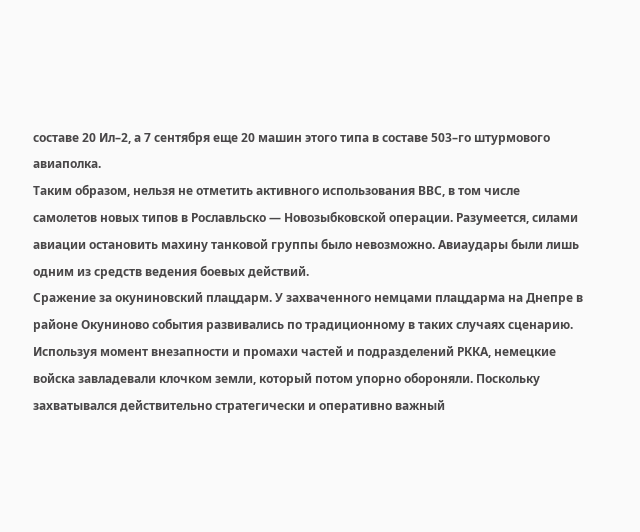составе 20 Ил–2, а 7 сентября еще 20 машин этого типа в составе 503–го штурмового авиаполка.
Таким образом, нельзя не отметить активного использования ВВС, в том числе самолетов новых типов в Рославльско — Новозыбковской операции. Разумеется, силами авиации остановить махину танковой группы было невозможно. Авиаудары были лишь одним из средств ведения боевых действий.
Сражение за окуниновский плацдарм. У захваченного немцами плацдарма на Днепре в районе Окуниново события развивались по традиционному в таких случаях сценарию. Используя момент внезапности и промахи частей и подразделений РККА, немецкие войска завладевали клочком земли, который потом упорно обороняли. Поскольку захватывался действительно стратегически и оперативно важный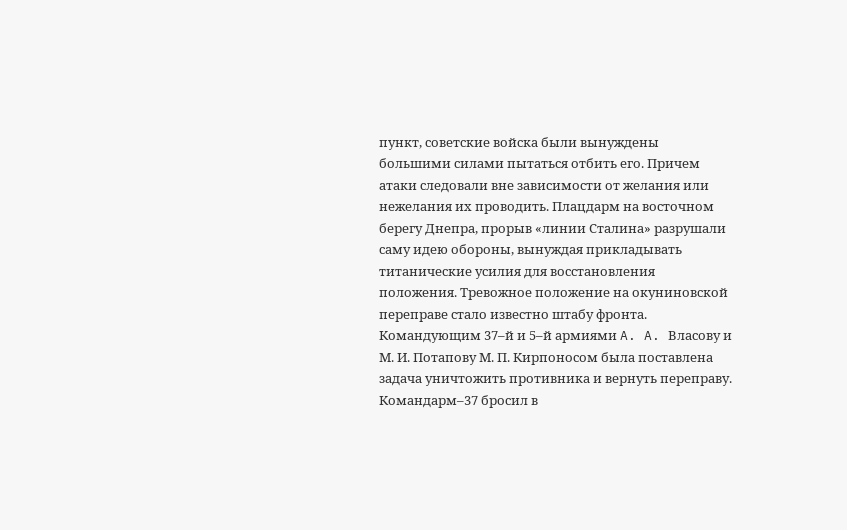пункт, советские войска были вынуждены большими силами пытаться отбить его. Причем атаки следовали вне зависимости от желания или нежелания их проводить. Плацдарм на восточном берегу Днепра, прорыв «линии Сталина» разрушали саму идею обороны, вынуждая прикладывать титанические усилия для восстановления положения. Тревожное положение на окуниновской переправе стало известно штабу фронта. Командующим 37–й и 5–й армиями A. A. Власову и М. И. Потапову М. П. Кирпоносом была поставлена задача уничтожить противника и вернуть переправу. Командарм–37 бросил в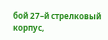бой 27–й стрелковый корпус,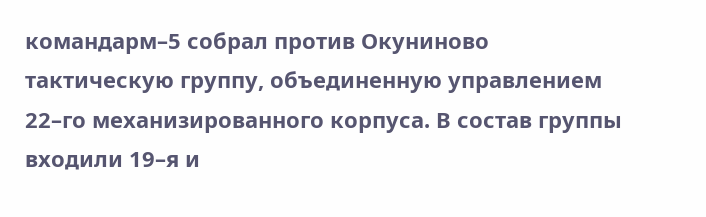командарм–5 собрал против Окуниново тактическую группу, объединенную управлением 22–го механизированного корпуса. В состав группы входили 19–я и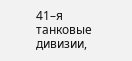41–я танковые дивизии,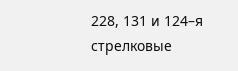228, 131 и 124–я стрелковые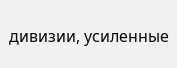дивизии, усиленные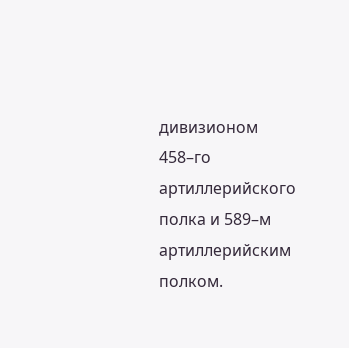дивизионом 458–го артиллерийского полка и 589–м артиллерийским полком.